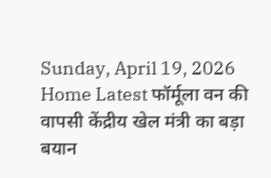Sunday, April 19, 2026
Home Latest फॉर्मूला वन की वापसी केंद्रीय खेल मंत्री का बड़ा बयान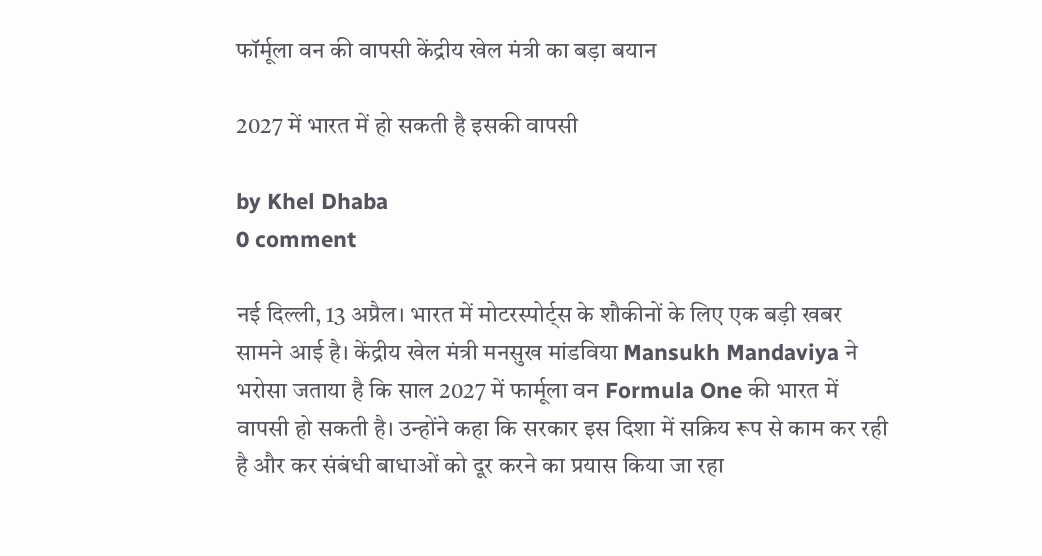फॉर्मूला वन की वापसी केंद्रीय खेल मंत्री का बड़ा बयान

2027 में भारत में हो सकती है इसकी वापसी

by Khel Dhaba
0 comment

नई दिल्ली, 13 अप्रैल। भारत में मोटरस्पोर्ट्स के शौकीनों के लिए एक बड़ी खबर सामने आई है। केंद्रीय खेल मंत्री मनसुख मांडविया Mansukh Mandaviya ने भरोसा जताया है कि साल 2027 में फार्मूला वन Formula One की भारत में वापसी हो सकती है। उन्होंने कहा कि सरकार इस दिशा में सक्रिय रूप से काम कर रही है और कर संबंधी बाधाओं को दूर करने का प्रयास किया जा रहा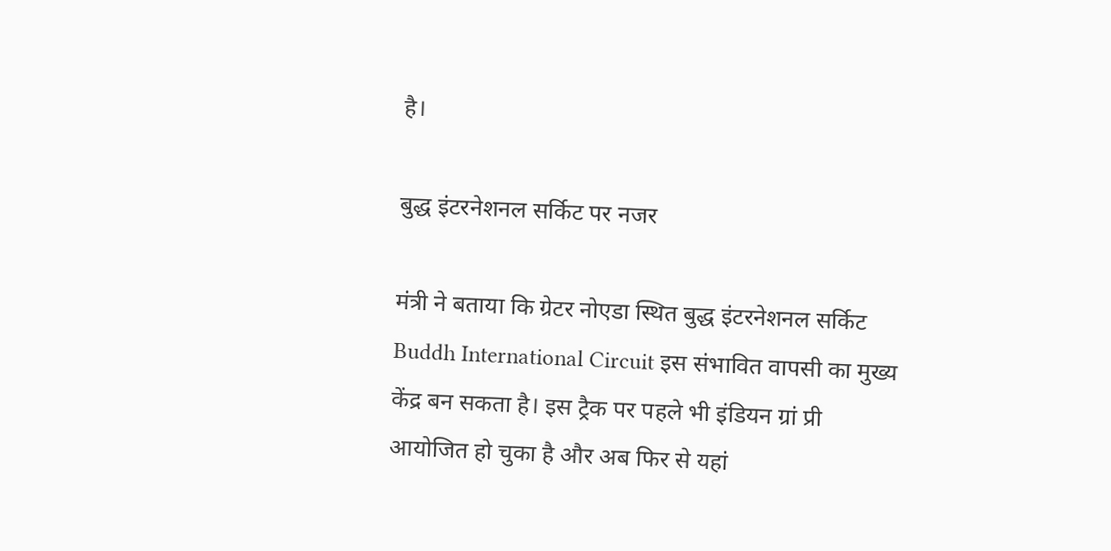है।

बुद्ध इंटरनेशनल सर्किट पर नजर

मंत्री ने बताया कि ग्रेटर नोएडा स्थित बुद्ध इंटरनेशनल सर्किट Buddh International Circuit इस संभावित वापसी का मुख्य केंद्र बन सकता है। इस ट्रैक पर पहले भी इंडियन ग्रां प्री आयोजित हो चुका है और अब फिर से यहां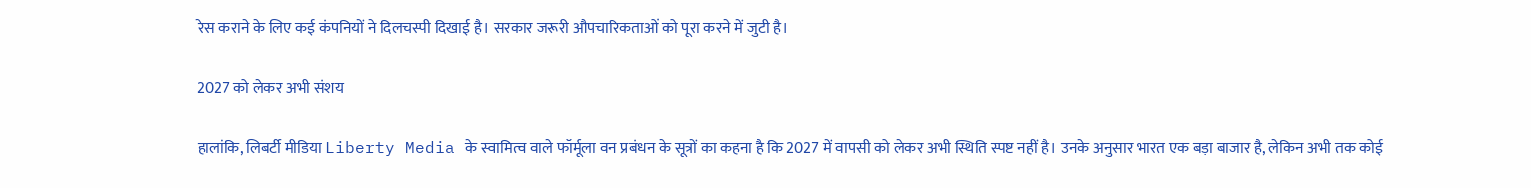रेस कराने के लिए कई कंपनियों ने दिलचस्पी दिखाई है। सरकार जरूरी औपचारिकताओं को पूरा करने में जुटी है।

2027 को लेकर अभी संशय

हालांकि, लिबर्टी मीडिया Liberty Media के स्वामित्व वाले फॉर्मूला वन प्रबंधन के सूत्रों का कहना है कि 2027 में वापसी को लेकर अभी स्थिति स्पष्ट नहीं है। उनके अनुसार भारत एक बड़ा बाजार है, लेकिन अभी तक कोई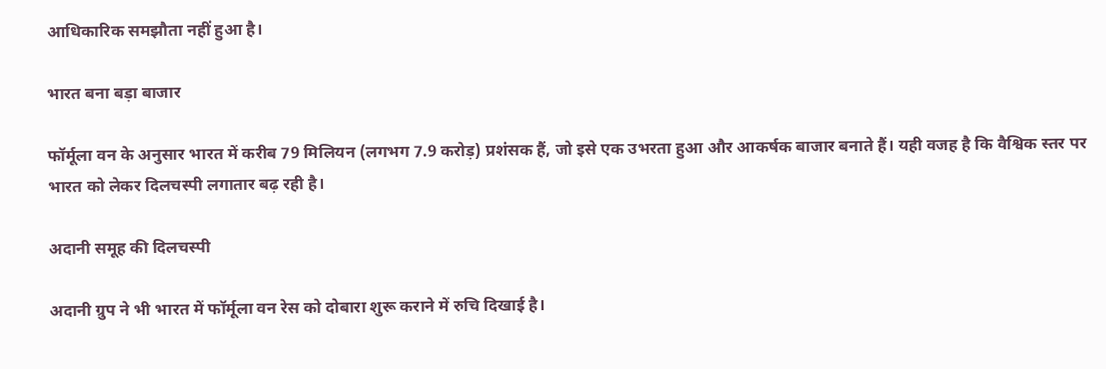आधिकारिक समझौता नहीं हुआ है।

भारत बना बड़ा बाजार

फॉर्मूला वन के अनुसार भारत में करीब 79 मिलियन (लगभग 7.9 करोड़) प्रशंसक हैं, जो इसे एक उभरता हुआ और आकर्षक बाजार बनाते हैं। यही वजह है कि वैश्विक स्तर पर भारत को लेकर दिलचस्पी लगातार बढ़ रही है।

अदानी समूह की दिलचस्पी

अदानी ग्रुप ने भी भारत में फॉर्मूला वन रेस को दोबारा शुरू कराने में रुचि दिखाई है।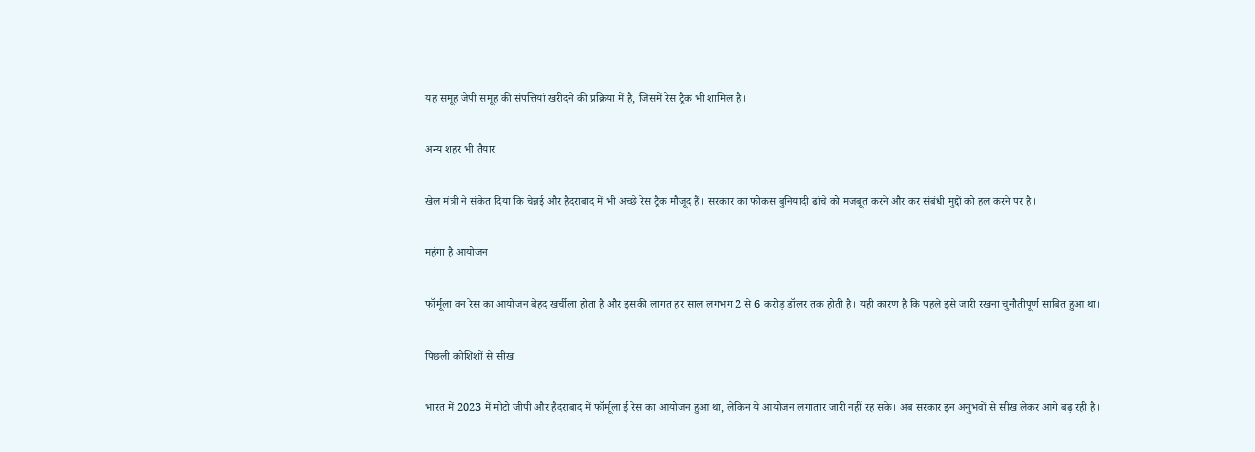यह समूह जेपी समूह की संपत्तियां खरीदने की प्रक्रिया में है, जिसमें रेस ट्रैक भी शामिल है।

अन्य शहर भी तैयार

खेल मंत्री ने संकेत दिया कि चेन्नई और हैदराबाद में भी अच्छे रेस ट्रैक मौजूद हैं। सरकार का फोकस बुनियादी ढांचे को मजबूत करने और कर संबंधी मुद्दों को हल करने पर है।

महंगा है आयोजन

फॉर्मूला वन रेस का आयोजन बेहद खर्चीला होता है और इसकी लागत हर साल लगभग 2 से 6 करोड़ डॉलर तक होती है। यही कारण है कि पहले इसे जारी रखना चुनौतीपूर्ण साबित हुआ था।

पिछली कोशिशों से सीख

भारत में 2023 में मोटो जीपी और हैदराबाद में फॉर्मूला ई रेस का आयोजन हुआ था, लेकिन ये आयोजन लगातार जारी नहीं रह सके। अब सरकार इन अनुभवों से सीख लेकर आगे बढ़ रही है।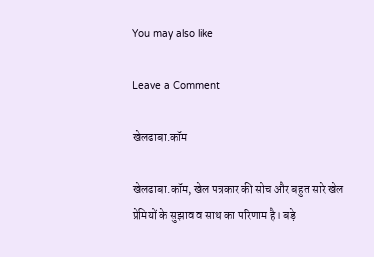You may also like

Leave a Comment

खेलढाबा.कॉम

खेलढाबा.कॉम, खेल पत्रकार की सोच और बहुत सारे खेल प्रेमियों के सुझाव व साथ का परिणाम है। बड़े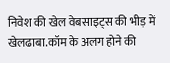निवेश की खेल वेबसाइट्स की भीड़ में खेलढाबा.कॉम के अलग होने की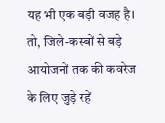यह भी एक बड़ी वजह है। तो, जिले-कस्बों से बड़े आयोजनों तक की कवरेज के लिए जुड़े रहें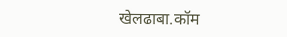खेलढाबा.कॉम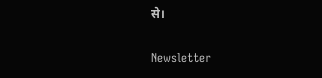से।

Newsletter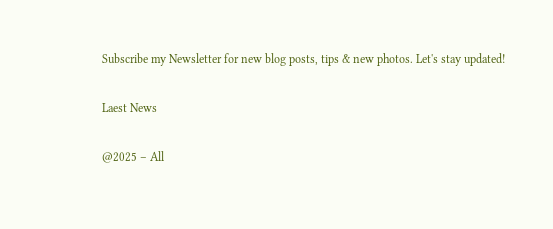Subscribe my Newsletter for new blog posts, tips & new photos. Let's stay updated!

Laest News

@2025 – All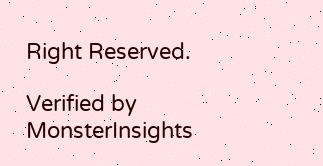Right Reserved.

Verified by MonsterInsights